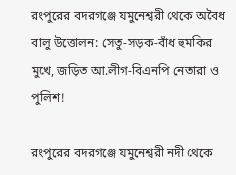রংপুরের বদরগঞ্জে যমুনেশ্বরী থেকে অবৈধ বালু উত্তোলন: সেতু-সড়ক-বাঁধ হুমকির মুখে, জড়িত আ.লীগ-বিএনপি নেতারা ও পুলিশ!

রংপুরের বদরগঞ্জে যমুনেশ্বরী নদী থেকে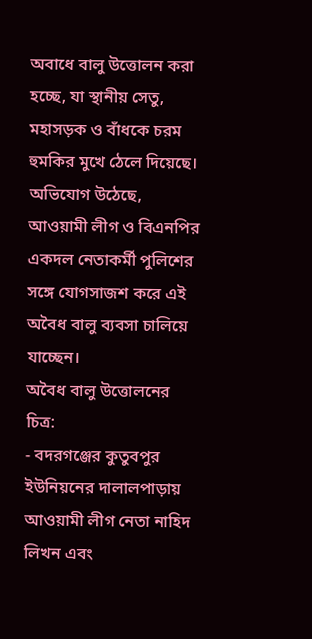অবাধে বালু উত্তোলন করা হচ্ছে, যা স্থানীয় সেতু, মহাসড়ক ও বাঁধকে চরম হুমকির মুখে ঠেলে দিয়েছে। অভিযোগ উঠেছে, আওয়ামী লীগ ও বিএনপির একদল নেতাকর্মী পুলিশের সঙ্গে যোগসাজশ করে এই অবৈধ বালু ব্যবসা চালিয়ে যাচ্ছেন।
অবৈধ বালু উত্তোলনের চিত্র:
- বদরগঞ্জের কুতুবপুর ইউনিয়নের দালালপাড়ায় আওয়ামী লীগ নেতা নাহিদ লিখন এবং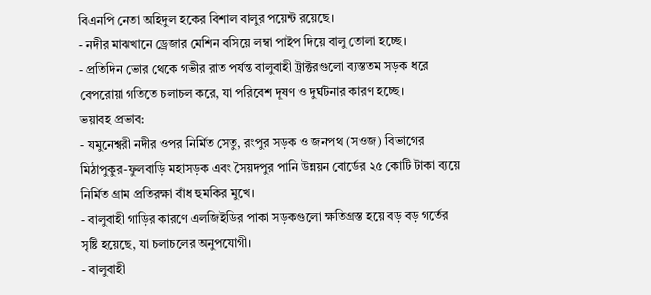বিএনপি নেতা অহিদুল হকের বিশাল বালুর পয়েন্ট রয়েছে।
- নদীর মাঝখানে ড্রেজার মেশিন বসিয়ে লম্বা পাইপ দিয়ে বালু তোলা হচ্ছে।
- প্রতিদিন ভোর থেকে গভীর রাত পর্যন্ত বালুবাহী ট্রাক্টরগুলো ব্যস্ততম সড়ক ধরে বেপরোয়া গতিতে চলাচল করে, যা পরিবেশ দূষণ ও দুর্ঘটনার কারণ হচ্ছে।
ভয়াবহ প্রভাব:
- যমুনেশ্বরী নদীর ওপর নির্মিত সেতু, রংপুর সড়ক ও জনপথ (সওজ) বিভাগের মিঠাপুকুর-ফুলবাড়ি মহাসড়ক এবং সৈয়দপুর পানি উন্নয়ন বোর্ডের ২৫ কোটি টাকা ব্যয়ে নির্মিত গ্রাম প্রতিরক্ষা বাঁধ হুমকির মুখে।
- বালুবাহী গাড়ির কারণে এলজিইডির পাকা সড়কগুলো ক্ষতিগ্রস্ত হয়ে বড় বড় গর্তের সৃষ্টি হয়েছে, যা চলাচলের অনুপযোগী।
- বালুবাহী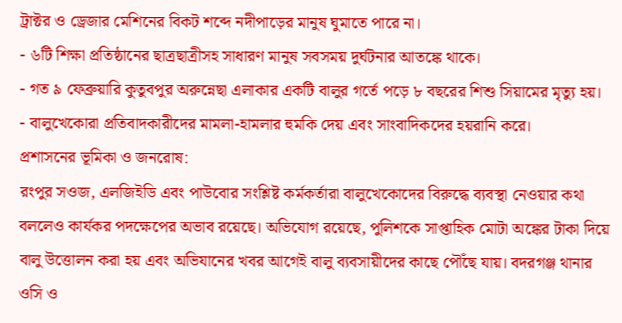ট্রাক্টর ও ড্রেজার মেশিনের বিকট শব্দে নদীপাড়ের মানুষ ঘুমাতে পারে না।
- ৬টি শিক্ষা প্রতিষ্ঠানের ছাত্রছাত্রীসহ সাধারণ মানুষ সবসময় দুর্ঘটনার আতঙ্কে থাকে।
- গত ৯ ফেব্রুয়ারি কুতুবপুর অরুন্নেছা এলাকার একটি বালুর গর্তে পড়ে ৮ বছরের শিশু সিয়ামের মৃত্যু হয়।
- বালুখেকোরা প্রতিবাদকারীদের মামলা-হামলার হুমকি দেয় এবং সাংবাদিকদের হয়রানি করে।
প্রশাসনের ভূমিকা ও জনরোষ:
রংপুর সওজ, এলজিইডি এবং পাউবোর সংশ্লিষ্ট কর্মকর্তারা বালুখেকোদের বিরুদ্ধে ব্যবস্থা নেওয়ার কথা বললেও কার্যকর পদক্ষেপের অভাব রয়েছে। অভিযোগ রয়েছে, পুলিশকে সাপ্তাহিক মোটা অঙ্কের টাকা দিয়ে বালু উত্তোলন করা হয় এবং অভিযানের খবর আগেই বালু ব্যবসায়ীদের কাছে পৌঁছে যায়। বদরগঞ্জ থানার ওসি ও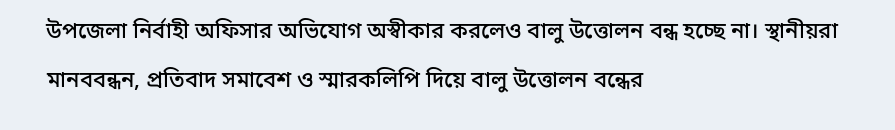উপজেলা নির্বাহী অফিসার অভিযোগ অস্বীকার করলেও বালু উত্তোলন বন্ধ হচ্ছে না। স্থানীয়রা মানববন্ধন, প্রতিবাদ সমাবেশ ও স্মারকলিপি দিয়ে বালু উত্তোলন বন্ধের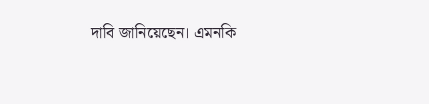দাবি জানিয়েছেন। এমনকি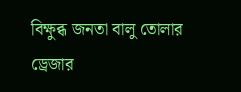বিক্ষুব্ধ জনতা বালু তোলার ড্রেজার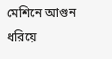মেশিনে আগুন ধরিয়ে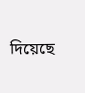দিয়েছে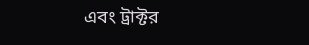এবং ট্রাক্টর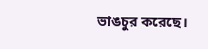ভাঙচুর করেছে।